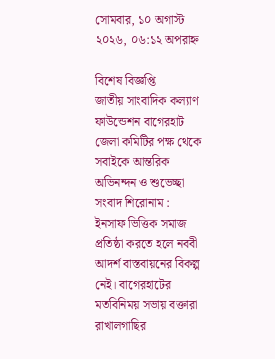সোমবার, ১০ অগাস্ট ২০২৬, ০৬:১২ অপরাহ্ন

বিশেষ বিজ্ঞপ্তি
জাতীয় সাংবাদিক কল্যাণ ফাউন্ডেশন বাগেরহাট জেলা কমিটির পক্ষ থেকে সবাইকে আন্তরিক অভিনন্দন ও শুভেচ্ছা
সংবাদ শিরোনাম :
ইনসাফ ভিত্তিক সমাজ প্রতিষ্ঠা করতে হলে নববী আদর্শ বাস্তবায়নের বিকল্প নেই। বাগেরহাটের মতবিনিময় সভায় বক্তারা রাখালগাছির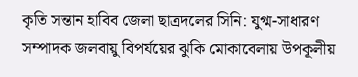কৃতি সন্তান হাবিব জেলা ছাত্রদলের সিনি: যুগ্ম-সাধারণ সম্পাদক জলবায়ু বিপর্যয়ের ঝুকি মোকাবেলায় উপকূলীয়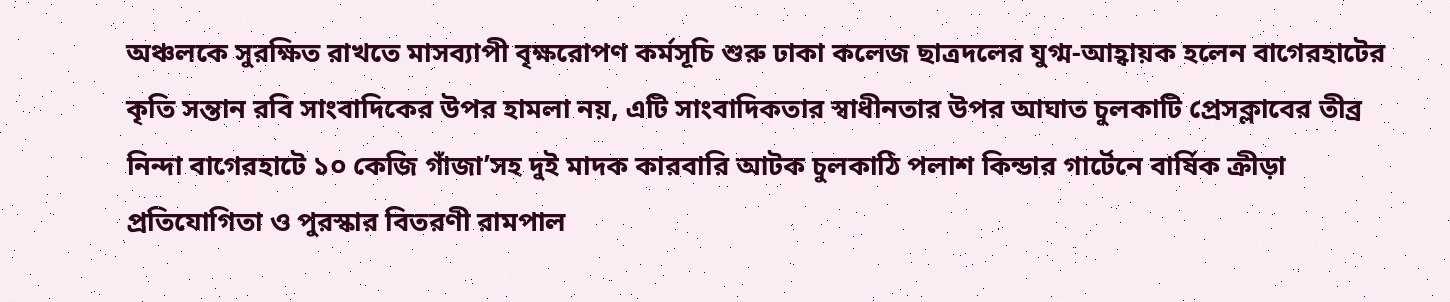অঞ্চলকে সুরক্ষিত রাখতে মাসব্যাপী বৃক্ষরোপণ কর্মসূচি শুরু ঢাকা কলেজ ছাত্রদলের যুগ্ম-আহ্বায়ক হলেন বাগেরহাটের কৃতি সন্তান রবি সাংবাদিকের উপর হামলা নয়, এটি সাংবাদিকতার স্বাধীনতার উপর আঘাত চুলকাটি প্রেসক্লাবের তীব্র নিন্দা বাগেরহাটে ১০ কেজি গাঁজা’সহ দুই মাদক কারবারি আটক চুলকাঠি পলাশ কিন্ডার গার্টেনে বার্ষিক ক্রীড়া প্রতিযোগিতা ও পুরস্কার বিতরণী রামপাল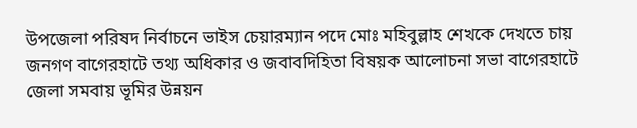উপজেলা পরিষদ নির্বাচনে ভাইস চেয়ারম্যান পদে মোঃ মহিবুল্লাহ শেখকে দেখতে চায় জনগণ বাগেরহাটে তথ্য অধিকার ও জবাবদিহিতা বিষয়ক আলোচনা সভা বাগেরহাটে জেলা সমবায় ভূমির উন্নয়ন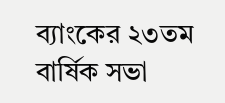ব্যাংকের ২৩তম বার্ষিক সভা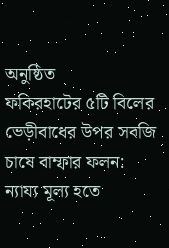অনুষ্ঠিত
ফকিরহাটের ৫টি বিলের ভেড়ীবাধের উপর সবজি চাষে বাম্ফার ফলন: ন্যায্য মূল্য হতে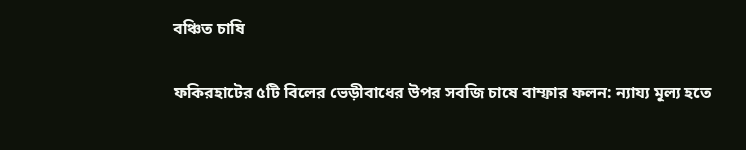বঞ্চিত চাষি

ফকিরহাটের ৫টি বিলের ভেড়ীবাধের উপর সবজি চাষে বাম্ফার ফলন: ন্যায্য মূল্য হতে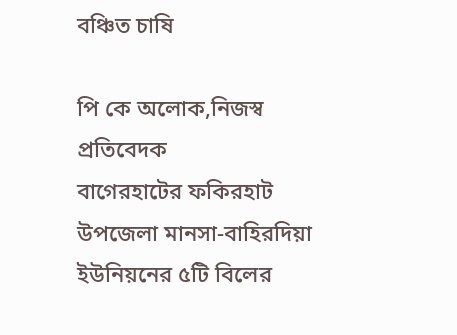বঞ্চিত চাষি

পি কে অলোক,নিজস্ব প্রতিবেদক
বাগেরহাটের ফকিরহাট উপজেলা মানসা-বাহিরদিয়া ইউনিয়নের ৫টি বিলের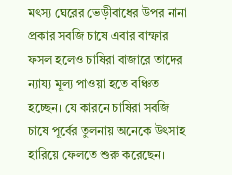মৎস্য ঘেরের ভেড়ীবাধের উপর নানা প্রকার সবজি চাষে এবার বাম্ফার ফসল হলেও চাষিরা বাজারে তাদের ন্যায্য মূল্য পাওয়া হতে বঞ্চিত হচ্ছেন। যে কারনে চাষিরা সবজি চাষে পূর্বের তুলনায় অনেকে উৎসাহ হারিয়ে ফেলতে শুরু করেছেন।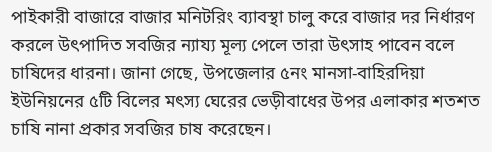পাইকারী বাজারে বাজার মনিটরিং ব্যাবস্থা চালু করে বাজার দর নির্ধারণ করলে উৎপাদিত সবজির ন্যায্য মূল্য পেলে তারা উৎসাহ পাবেন বলে চাষিদের ধারনা। জানা গেছে, উপজেলার ৫নং মানসা-বাহিরদিয়া ইউনিয়নের ৫টি বিলের মৎস্য ঘেরের ভেড়ীবাধের উপর এলাকার শতশত চাষি নানা প্রকার সবজির চাষ করেছেন।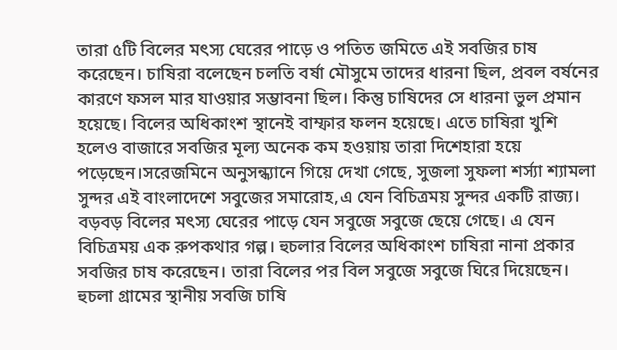তারা ৫টি বিলের মৎস্য ঘেরের পাড়ে ও পতিত জমিতে এই সবজির চাষ করেছেন। চাষিরা বলেছেন চলতি বর্ষা মৌসুমে তাদের ধারনা ছিল, প্রবল বর্ষনের কারণে ফসল মার যাওয়ার সম্ভাবনা ছিল। কিন্তু চাষিদের সে ধারনা ভুল প্রমান হয়েছে। বিলের অধিকাংশ স্থানেই বাম্ফার ফলন হয়েছে। এতে চাষিরা খুশি হলেও বাজারে সবজির মূল্য অনেক কম হওয়ায় তারা দিশেহারা হয়ে পড়েছেন।সরেজমিনে অনুসন্ধ্যানে গিয়ে দেখা গেছে, সুজলা সুফলা শর্স্যা শ্যামলা সুন্দর এই বাংলাদেশে সবুজের সমারোহ,এ যেন বিচিত্রময় সুন্দর একটি রাজ্য। বড়বড় বিলের মৎস্য ঘেরের পাড়ে যেন সবুজে সবুজে ছেয়ে গেছে। এ যেন বিচিত্রময় এক রুপকথার গল্প। হুচলার বিলের অধিকাংশ চাষিরা নানা প্রকার সবজির চাষ করেছেন। তারা বিলের পর বিল সবুজে সবুজে ঘিরে দিয়েছেন। হুচলা গ্রামের স্থানীয় সবজি চাষি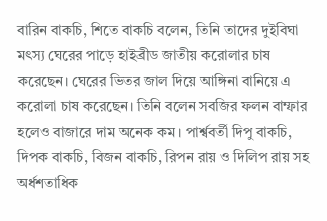বারিন বাকচি, শিতে বাকচি বলেন, তিনি তাদের দুইবিঘা মৎস্য ঘেরের পাড়ে হাইব্রীড জাতীয় করোলার চাষ করেছেন। ঘেরের ভিতর জাল দিয়ে আঙ্গিনা বানিয়ে এ করোলা চাষ করেছেন। তিনি বলেন সবজির ফলন বাম্ফার হলেও বাজারে দাম অনেক কম। পার্শ্ববর্তী দিপু বাকচি, দিপক বাকচি, বিজন বাকচি, রিপন রায় ও দিলিপ রায় সহ অর্ধশতাধিক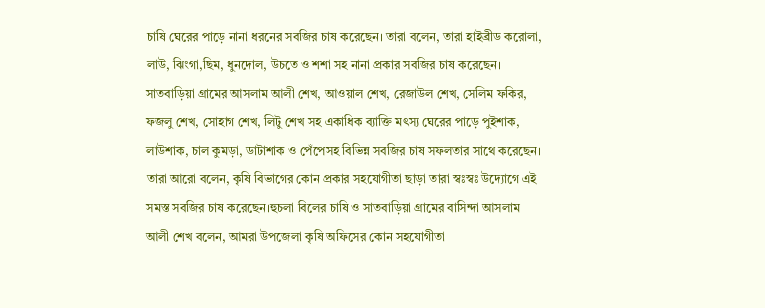চাষি ঘেরের পাড়ে নানা ধরনের সবজির চাষ করেছেন। তারা বলেন, তারা হাইব্রীড করোলা, লাউ, ঝিংগা,ছিম, ধুনদোল, উচতে ও শশা সহ নানা প্রকার সবজির চাষ করেছেন। সাতবাড়িয়া গ্রামের আসলাম আলী শেখ, আওয়াল শেখ, রেজাউল শেখ, সেলিম ফকির, ফজলু শেখ, সোহাগ শেখ, লিটু শেখ সহ একাধিক ব্যাক্তি মৎস্য ঘেরের পাড়ে পুইশাক, লাউশাক, চাল কুমড়া, ডাটাশাক ও পেঁপেসহ বিভিন্ন সবজির চাষ সফলতার সাথে করেছেন। তারা আরো বলেন, কৃষি বিভাগের কোন প্রকার সহযোগীতা ছাড়া তারা স্বঃস্বঃ উদ্যোগে এই সমস্ত সবজির চাষ করেছেন।হুচলা বিলের চাষি ও সাতবাড়িয়া গ্রামের বাসিন্দা আসলাম আলী শেখ বলেন, আমরা উপজেলা কৃষি অফিসের কোন সহযোগীতা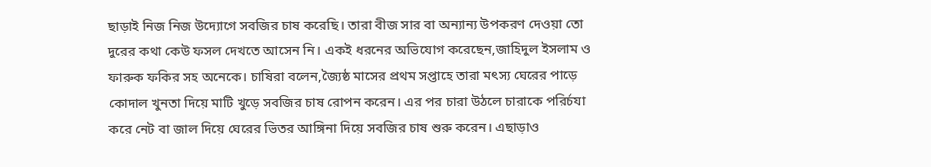ছাড়াই নিজ নিজ উদ্যোগে সবজির চাষ করেছি। তারা বীজ সার বা অন্যান্য উপকরণ দেওয়া তো দুরের কথা কেউ ফসল দেখতে আসেন নি। একই ধরনের অভিযোগ করেছেন,জাহিদুল ইসলাম ও ফারুক ফকির সহ অনেকে। চাষিরা বলেন,জ্যৈষ্ঠ মাসের প্রথম সপ্তাহে তারা মৎস্য ঘেরের পাড়ে কোদাল খুনতা দিয়ে মাটি খুড়ে সবজির চাষ রোপন করেন। এর পর চারা উঠলে চারাকে পরির্চযা করে নেট বা জাল দিয়ে ঘেরের ভিতর আঙ্গিনা দিয়ে সবজির চাষ শুরু করেন। এছাড়াও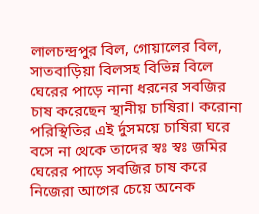লালচন্দ্রপুর বিল, গোয়ালের বিল, সাতবাড়িয়া বিলসহ বিভিন্ন বিলে ঘেরের পাড়ে নানা ধরনের সবজির চাষ করেছেন স্থানীয় চাষিরা। করোনা পরিস্থিতির এই র্দুসময়ে চাষিরা ঘরে বসে না থেকে তাদের স্বঃ স্বঃ জমির ঘেরের পাড়ে সবজির চাষ করে নিজেরা আগের চেয়ে অনেক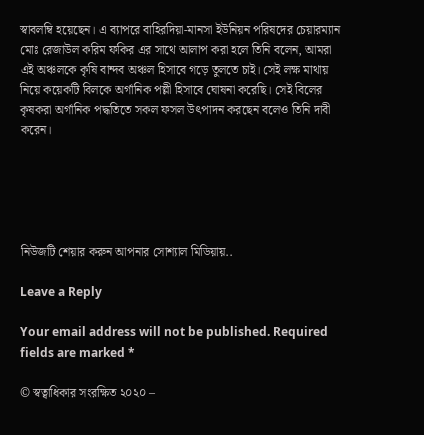স্বাবলম্বি হয়েছেন। এ ব্যাপরে বাহিরদিয়া-মানসা ইউনিয়ন পরিষদের চেয়ারম্যান মোঃ রেজাউল করিম ফকির এর সাথে আলাপ করা হলে তিনি বলেন, আমরা এই অঞ্চলকে কৃষি বান্দব অঞ্চল হিসাবে গড়ে তুলতে চাই। সেই লক্ষ মাথায় নিয়ে কয়েকটি বিলকে অর্গানিক পল্লী হিসাবে ঘোষনা করেছি। সেই বিলের কৃষকরা অর্গানিক পদ্ধতিতে সকল ফসল উৎপাদন করছেন বলেও তিনি দাবী করেন।





নিউজটি শেয়ার করুন আপনার সোশ্যাল মিডিয়ায়..

Leave a Reply

Your email address will not be published. Required fields are marked *

© স্বত্বাধিকার সংরক্ষিত ২০২০ –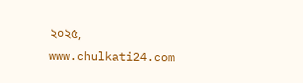২০২৫, www.chulkati24.com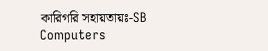কারিগরি সহায়তায়ঃ-SB Computers